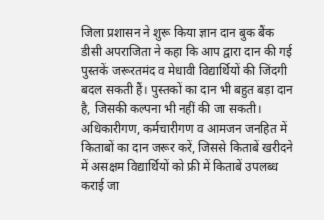जिला प्रशासन ने शुरू किया ज्ञान दान बुक बैंक
डीसी अपराजिता ने कहा कि आप द्वारा दान की गई पुस्तकें जरूरतमंद व मेधावी विद्यार्थियों की जिंदगी बदल सकती हैं। पुस्तकों का दान भी बहुत बड़ा दान है, जिसकी कल्पना भी नहीं की जा सकती। अधिकारीगण, कर्मचारीगण व आमजन जनहित में किताबों का दान जरूर करें, जिससे किताबें खरीदने में असक्षम विद्यार्थियों को फ्री में किताबें उपलब्ध कराई जा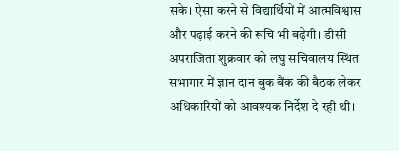सके। ऐसा करने से विद्यार्थियों में आत्मविश्वास और पढ़ाई करने की रूचि भी बढ़ेगी। डीसी अपराजिता शुक्रवार को लघु सचिवालय स्थित सभागार में ज्ञान दान बुक बैंक की बैठक लेकर अधिकारियों को आवश्यक निर्देश दे रही थी।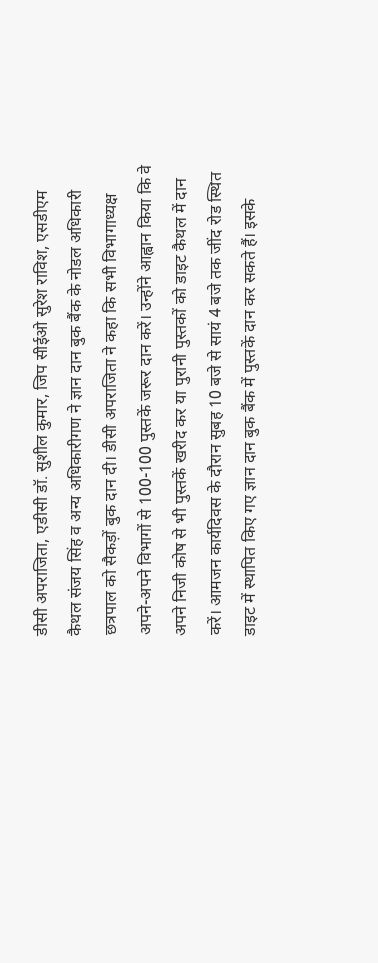डीसी अपराजिता, एडीसी डॉ. सुशील कुमार, जिप सीईओ सुरेश राविश, एसडीएम कैथल संजय सिंह व अन्य अधिकारीगण ने ज्ञान दान बुक बैंक के नोडल अधिकारी छत्रपाल को सैकड़ों बुक दान दी। डीसी अपराजिता ने कहा कि सभी विभागाध्यक्ष अपने-अपने विभागों से 100-100 पुस्तकें जरूर दान करें। उन्होंने आह्वान किया कि वे अपने निजी कोष से भी पुस्तकें खरीद कर या पुरानी पुस्तकों को डाइट कैथल में दान करें। आमजन कार्यदिवस के दौरान सुबह 10 बजे से सायं 4 बजे तक जींद रोड स्थित डाइट में स्थापित किए गए ज्ञान दान बुक बैंक में पुस्तकें दान कर सकते हैं। इसके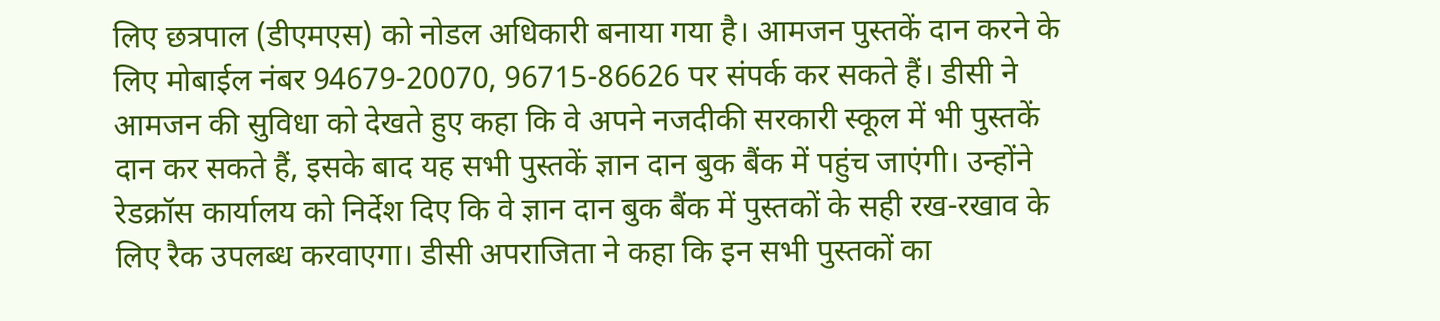लिए छत्रपाल (डीएमएस) को नोडल अधिकारी बनाया गया है। आमजन पुस्तकें दान करने के लिए मोबाईल नंबर 94679-20070, 96715-86626 पर संपर्क कर सकते हैं। डीसी ने आमजन की सुविधा को देखते हुए कहा कि वे अपने नजदीकी सरकारी स्कूल में भी पुस्तकें दान कर सकते हैं, इसके बाद यह सभी पुस्तकें ज्ञान दान बुक बैंक में पहुंच जाएंगी। उन्होंने रेडक्रॉस कार्यालय को निर्देश दिए कि वे ज्ञान दान बुक बैंक में पुस्तकों के सही रख-रखाव के लिए रैक उपलब्ध करवाएगा। डीसी अपराजिता ने कहा कि इन सभी पुस्तकों का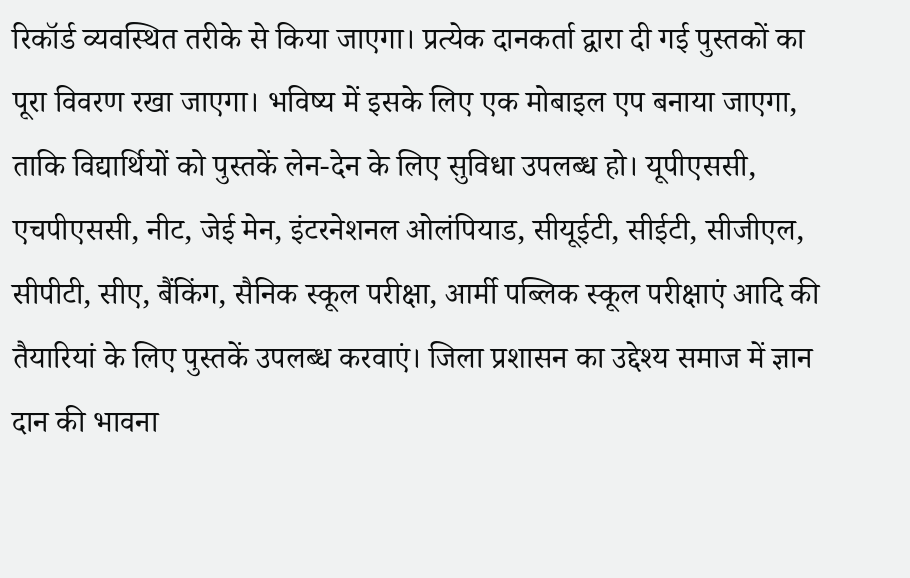रिकॉर्ड व्यवस्थित तरीके से किया जाएगा। प्रत्येक दानकर्ता द्वारा दी गई पुस्तकों का पूरा विवरण रखा जाएगा। भविष्य में इसके लिए एक मोबाइल एप बनाया जाएगा, ताकि विद्यार्थियों को पुस्तकें लेन-देन के लिए सुविधा उपलब्ध हो। यूपीएससी, एचपीएससी, नीट, जेई मेन, इंटरनेशनल ओलंपियाड, सीयूईटी, सीईटी, सीजीएल, सीपीटी, सीए, बैंकिंग, सैनिक स्कूल परीक्षा, आर्मी पब्लिक स्कूल परीक्षाएं आदि की तैयारियां के लिए पुस्तकें उपलब्ध करवाएं। जिला प्रशासन का उद्देश्य समाज में ज्ञान दान की भावना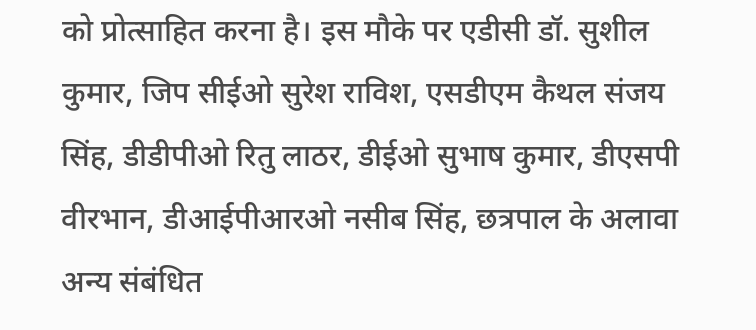को प्रोत्साहित करना है। इस मौके पर एडीसी डॉ. सुशील कुमार, जिप सीईओ सुरेश राविश, एसडीएम कैथल संजय सिंह, डीडीपीओ रितु लाठर, डीईओ सुभाष कुमार, डीएसपी वीरभान, डीआईपीआरओ नसीब सिंह, छत्रपाल के अलावा अन्य संबंधित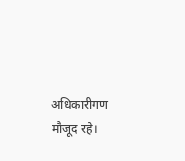अधिकारीगण मौजूद रहे।